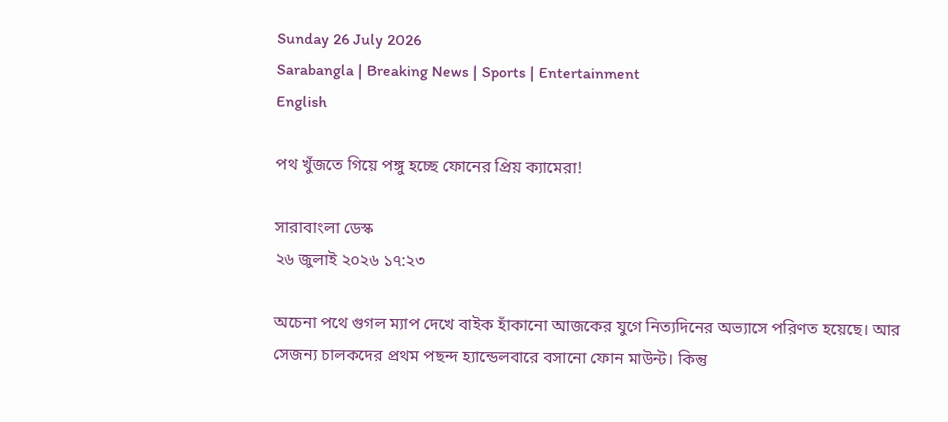Sunday 26 July 2026
Sarabangla | Breaking News | Sports | Entertainment
English

পথ খুঁজতে গিয়ে পঙ্গু হচ্ছে ফোনের প্রিয় ক্যামেরা!

সারাবাংলা ডেস্ক
২৬ জুলাই ২০২৬ ১৭:২৩

অচেনা পথে গুগল ম্যাপ দেখে বাইক হাঁকানো আজকের যুগে নিত্যদিনের অভ্যাসে পরিণত হয়েছে। আর সেজন্য চালকদের প্রথম পছন্দ হ্যান্ডেলবারে বসানো ফোন মাউন্ট। কিন্তু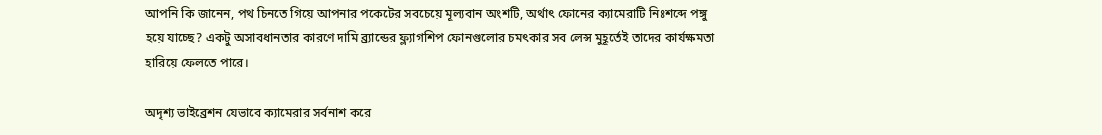আপনি কি জানেন, পথ চিনতে গিয়ে আপনার পকেটের সবচেয়ে মূল্যবান অংশটি, অর্থাৎ ফোনের ক্যামেরাটি নিঃশব্দে পঙ্গু হয়ে যাচ্ছে? একটু অসাবধানতার কারণে দামি ব্র্যান্ডের ফ্ল্যাগশিপ ফোনগুলোর চমৎকার সব লেন্স মুহূর্তেই তাদের কার্যক্ষমতা হারিয়ে ফেলতে পারে।

অদৃশ্য ভাইব্রেশন যেভাবে ক্যামেরার সর্বনাশ করে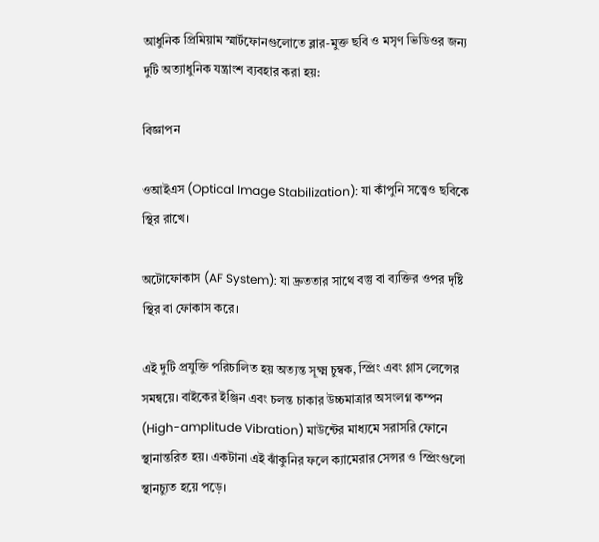আধুনিক প্রিমিয়াম স্মার্টফোনগুলোতে ব্লার-মুক্ত ছবি ও মসৃণ ভিডিওর জন্য দুটি অত্যাধুনিক যন্ত্রাংশ ব্যবহার করা হয়:

বিজ্ঞাপন

ওআইএস (Optical Image Stabilization): যা কাঁপুনি সত্ত্বেও ছবিকে স্থির রাখে।

অটোফোকাস (AF System): যা দ্রুততার সাথে বস্তু বা ব্যক্তির ওপর দৃষ্টি স্থির বা ফোকাস করে।

এই দুটি প্রযুক্তি পরিচালিত হয় অত্যন্ত সূক্ষ্ম চুম্বক, স্প্রিং এবং গ্লাস লেন্সের সমন্বয়ে। বাইকের ইঞ্জিন এবং চলন্ত চাকার উচ্চমাত্রার অসংলগ্ন কম্পন (High-amplitude Vibration) মাউন্টের মাধ্যমে সরাসরি ফোনে স্থানান্তরিত হয়। একটানা এই ঝাঁকুনির ফলে ক্যামেরার সেন্সর ও স্প্রিংগুলো স্থানচ্যুত হয়ে পড়ে।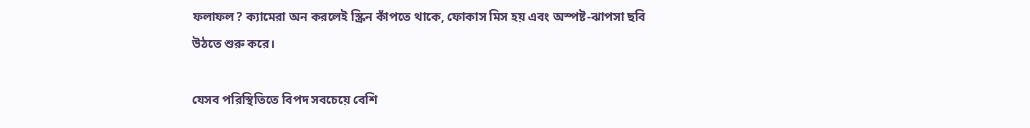ফলাফল? ক্যামেরা অন করলেই স্ক্রিন কাঁপতে থাকে, ফোকাস মিস হয় এবং অস্পষ্ট-ঝাপসা ছবি উঠতে শুরু করে।

যেসব পরিস্থিতিতে বিপদ সবচেয়ে বেশি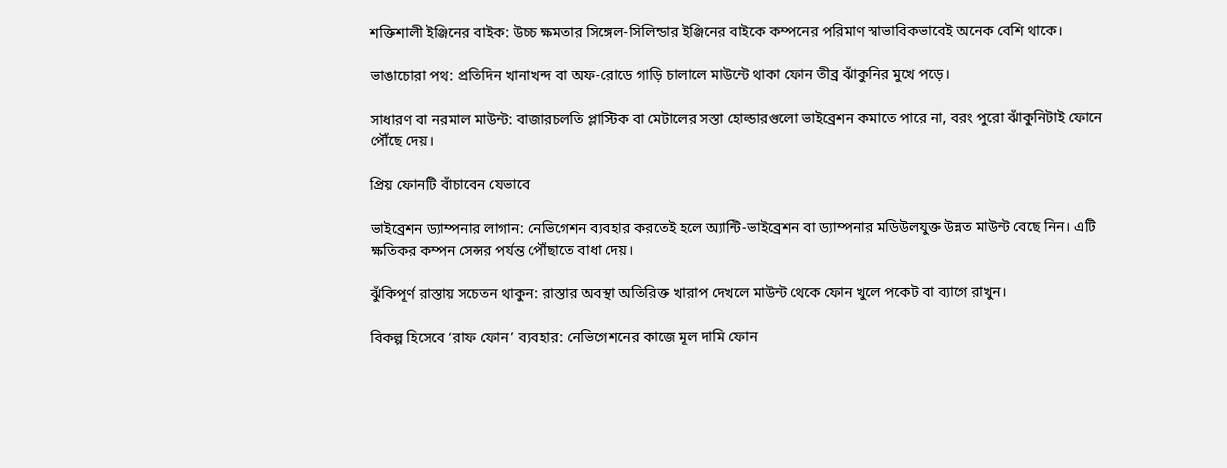শক্তিশালী ইঞ্জিনের বাইক: উচ্চ ক্ষমতার সিঙ্গেল-সিলিন্ডার ইঞ্জিনের বাইকে কম্পনের পরিমাণ স্বাভাবিকভাবেই অনেক বেশি থাকে।

ভাঙাচোরা পথ: প্রতিদিন খানাখন্দ বা অফ-রোডে গাড়ি চালালে মাউন্টে থাকা ফোন তীব্র ঝাঁকুনির মুখে পড়ে।

সাধারণ বা নরমাল মাউন্ট: বাজারচলতি প্লাস্টিক বা মেটালের সস্তা হোল্ডারগুলো ভাইব্রেশন কমাতে পারে না, বরং পুরো ঝাঁকুনিটাই ফোনে পৌঁছে দেয়।

প্রিয় ফোনটি বাঁচাবেন যেভাবে

ভাইব্রেশন ড্যাম্পনার লাগান: নেভিগেশন ব্যবহার করতেই হলে অ্যান্টি-ভাইব্রেশন বা ড্যাম্পনার মডিউলযুক্ত উন্নত মাউন্ট বেছে নিন। এটি ক্ষতিকর কম্পন সেন্সর পর্যন্ত পৌঁছাতে বাধা দেয়।

ঝুঁকিপূর্ণ রাস্তায় সচেতন থাকুন: রাস্তার অবস্থা অতিরিক্ত খারাপ দেখলে মাউন্ট থেকে ফোন খুলে পকেট বা ব্যাগে রাখুন।

বিকল্প হিসেবে ‘রাফ ফোন’ ব্যবহার: নেভিগেশনের কাজে মূল দামি ফোন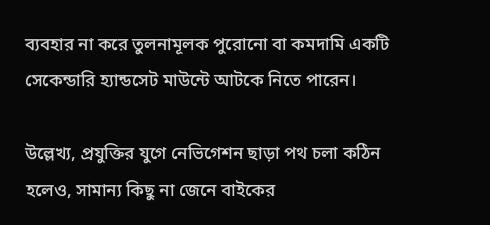ব্যবহার না করে তুলনামূলক পুরোনো বা কমদামি একটি সেকেন্ডারি হ্যান্ডসেট মাউন্টে আটকে নিতে পারেন।

উল্লেখ্য, প্রযুক্তির যুগে নেভিগেশন ছাড়া পথ চলা কঠিন হলেও, সামান্য কিছু না জেনে বাইকের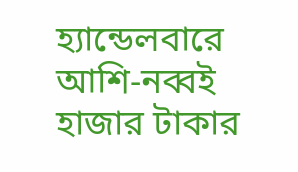হ্যান্ডেলবারে আশি-নব্বই হাজার টাকার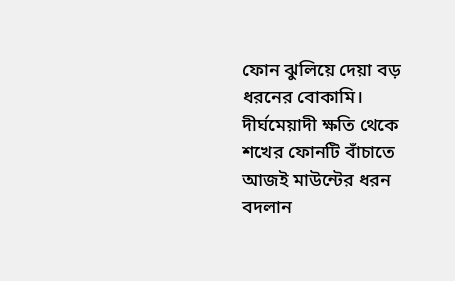ফোন ঝুলিয়ে দেয়া বড় ধরনের বোকামি। দীর্ঘমেয়াদী ক্ষতি থেকে শখের ফোনটি বাঁচাতে আজই মাউন্টের ধরন বদলান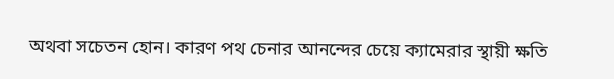অথবা সচেতন হোন। কারণ পথ চেনার আনন্দের চেয়ে ক্যামেরার স্থায়ী ক্ষতি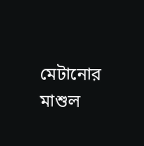মেটানোর মাশুল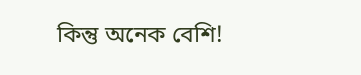কিন্তু অনেক বেশি!